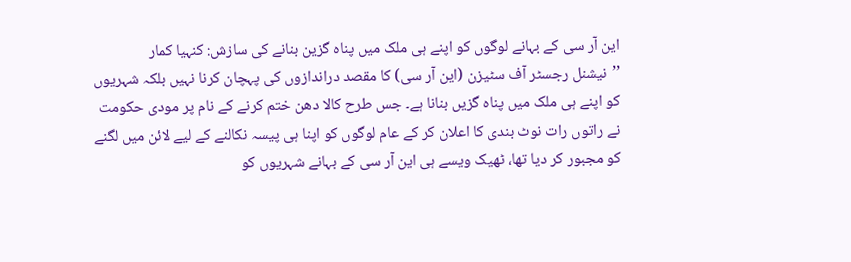این آر سی کے بہانے لوگوں کو اپنے ہی ملک میں پناہ گزین بنانے کی سازش: کنہیا کمار
’’نیشنل رجسٹر آف سٹیزن (این آر سی) کا مقصد دراندازوں کی پہچان کرنا نہیں بلکہ شہریوں کو اپنے ہی ملک میں پناہ گزیں بنانا ہے۔ جس طرح کالا دھن ختم کرنے کے نام پر مودی حکومت نے راتوں رات نوٹ بندی کا اعلان کر کے عام لوگوں کو اپنا ہی پیسہ نکالنے کے لیے لائن میں لگنے کو مجبور کر دیا تھا، ٹھیک ویسے ہی این آر سی کے بہانے شہریوں کو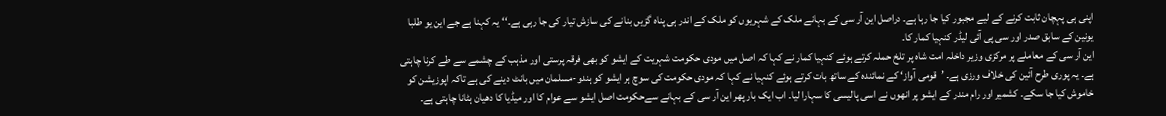اپنی ہی پہچان ثابت کرنے کے لیے مجبور کیا جا رہا ہے۔ دراصل این آر سی کے بہانے ملک کے شہریوں کو ملک کے اندر ہی پناہ گزیں بنانے کی سازش تیار کی جا رہی ہے۔‘‘ یہ کہنا ہے جے این یو طلبا یونین کے سابق صدر اور سی پی آئی لیڈر کنہیا کمار کا۔
این آر سی کے معاملے پر مرکزی وزیر داخلہ امت شاہ پر تلخ حملہ کرتے ہوئے کنہیا کمار نے کہا کہ اصل میں مودی حکومت شہریت کے ایشو کو بھی فرقہ پرستی اور مذہب کے چشمے سے طے کرنا چاہتی ہے۔ یہ پوری طرح آئین کی خلاف ورزی ہے۔ ’قومی آواز‘ کے نمائندہ کے ساتھ بات کرتے ہوئے کنہیا نے کہا کہ مودی حکومت کی سوچ ہر ایشو کو ہندو-مسلمان میں بانٹ دینے کی ہے تاکہ اپوزیشن کو خاموش کیا جا سکے۔ کشمیر اور رام مندر کے ایشو پر انھوں نے اسی پالیسی کا سہارا لیا۔ اب ایک بار پھر این آر سی کے بہانے سےحکومت اصل ایشو سے عوام کا اور میڈیا کا دھیان ہٹانا چاہتی ہے۔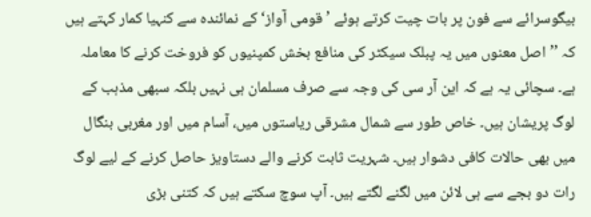بیگوسرائے سے فون پر بات چیت کرتے ہوئے ’قومی آواز‘ کے نمائندہ سے کنہیا کمار کہتے ہیں کہ ’’اصل معنوں میں یہ پبلک سیکٹر کی منافع بخش کمپنیوں کو فروخت کرنے کا معاملہ ہے۔ سچائی یہ ہے کہ این آر سی کی وجہ سے صرف مسلمان ہی نہیں بلکہ سبھی مذہب کے لوگ پریشان ہیں۔ خاص طور سے شمال مشرقی ریاستوں میں، آسام میں اور مغربی بنگال میں بھی حالات کافی دشوار ہیں۔ شہریت ثابت کرنے والے دستاویز حاصل کرنے کے لیے لوگ رات دو بجے سے ہی لائن میں لگنے لگتے ہیں۔ آپ سوچ سکتے ہیں کہ کتنی بڑی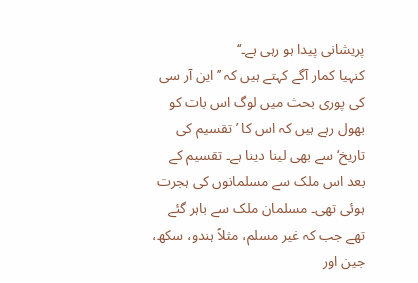پریشانی پیدا ہو رہی ہے۔‘‘
کنہیا کمار آگے کہتے ہیں کہ ’’این آر سی کی پوری بحث میں لوگ اس بات کو بھول رہے ہیں کہ اس کا ’تقسیم کی تاریخ‘ سے بھی لینا دینا ہے۔ تقسیم کے بعد اس ملک سے مسلمانوں کی ہجرت ہوئی تھی۔ مسلمان ملک سے باہر گئے تھے جب کہ غیر مسلم، مثلاً ہندو، سکھ، جین اور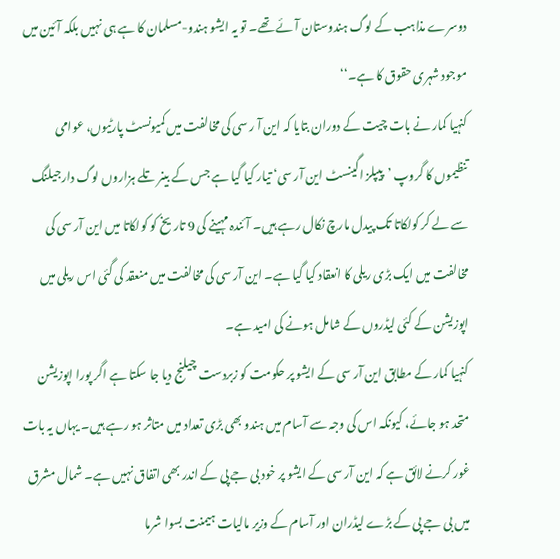دوسرے مذاہب کے لوگ ہندوستان آئے تھے۔ تو یہ ایشو ہندو-مسلمان کا ہے ہی نہیں بلکہ آئین میں موجود شہری حقوق کا ہے۔‘‘
کنہیا کمار نے بات چیت کے دوران بتایا کہ این آ ر سی کی مخالفت میں کمیونسٹ پارٹیوں، عوامی تنظیموں کا گروپ ’پیپلز اگینسٹ این آر سی‘ تیار کیا گیا ہے جس کے بینر تلے ہزاروں لوگ دارجیلنگ سے لے کر کولکاتا تک پیدل مارچ نکال رہے ہیں۔ آئندہ مہینے کی 9 تاریخ کو کولکاتا میں این آر سی کی مخالفت میں ایک بڑی ریلی کا انعقاد کیا گیا ہے۔ این آر سی کی مخالفت میں منعقد کی گئی اس ریلی میں اپوزیشن کے کئی لیڈروں کے شامل ہونے کی امید ہے۔
کنہیا کمار کے مطابق این آر سی کے ایشو پر حکومت کو زبردست چیلنج دیا جا سکتا ہے اگر پورا اپوزیشن متحد ہو جائے، کیونکہ اس کی وجہ سے آسام میں ہندو بھی بڑی تعداد میں متاثر ہو رہے ہیں۔ یہاں یہ بات غور کرنے لائق ہے کہ این آر سی کے ایشو پر خود بی جے پی کے اندر بھی اتفاق نہیں ہے۔ شمال مشرق میں بی جے پی کے بڑے لیڈران اور آسام کے وزیر مالیات ہیمنت بسوا شرما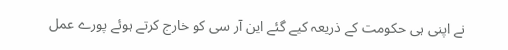نے اپنی ہی حکومت کے ذریعہ کیے گئے این آر سی کو خارج کرتے ہوئے پورے عمل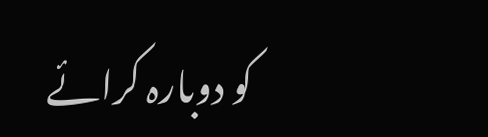کو دوبارہ کرائے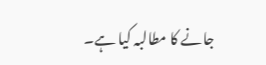جانے کا مطالبہ کیا ہے۔